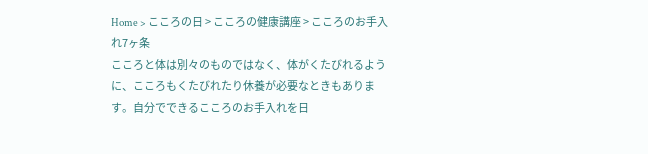Home > こころの日 > こころの健康講座 > こころのお手入れ7ヶ条
こころと体は別々のものではなく、体がくたびれるように、こころもくたびれたり休養が必要なときもあります。自分でできるこころのお手入れを日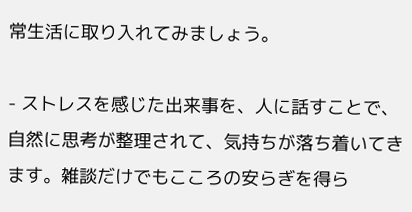常生活に取り入れてみましょう。

- ストレスを感じた出来事を、人に話すことで、自然に思考が整理されて、気持ちが落ち着いてきます。雑談だけでもこころの安らぎを得ら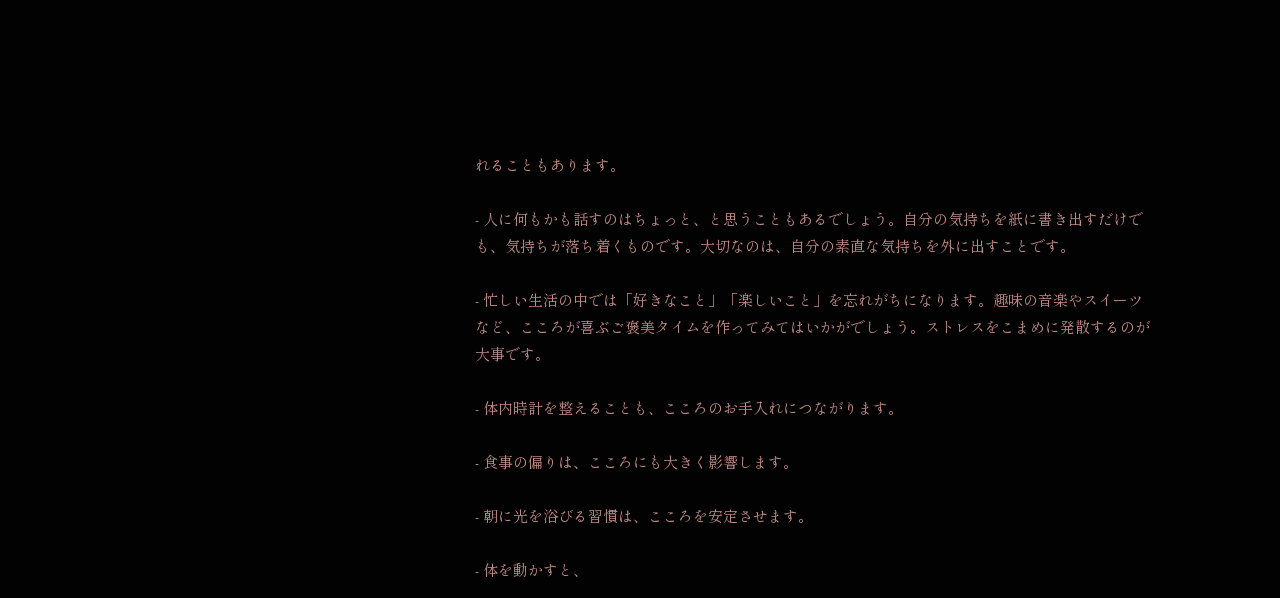れることもあります。

- 人に何もかも話すのはちょっと、と思うこともあるでしょう。自分の気持ちを紙に書き出すだけでも、気持ちが落ち着くものです。大切なのは、自分の素直な気持ちを外に出すことです。

- 忙しい生活の中では「好きなこと」「楽しいこと」を忘れがちになります。趣味の音楽やスイーツなど、こころが喜ぶご褒美タイムを作ってみてはいかがでしょう。ストレスをこまめに発散するのが大事です。

- 体内時計を整えることも、こころのお手入れにつながります。

- 食事の偏りは、こころにも大きく影響します。

- 朝に光を浴びる習慣は、こころを安定させます。

- 体を動かすと、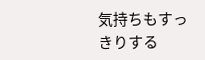気持ちもすっきりする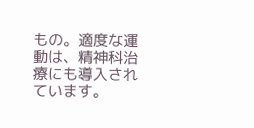もの。適度な運動は、精神科治療にも導入されています。